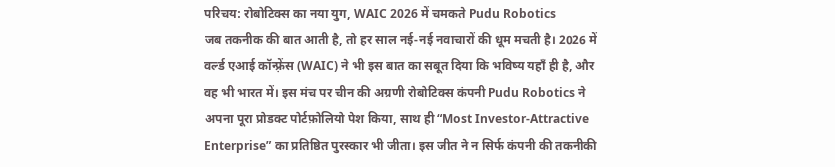परिचय: रोबोटिक्स का नया युग, WAIC 2026 में चमकते Pudu Robotics
जब तकनीक की बात आती है, तो हर साल नई‑नई नवाचारों की धूम मचती है। 2026 में वर्ल्ड एआई कॉन्फ़्रेंस (WAIC) ने भी इस बात का सबूत दिया कि भविष्य यहाँ ही है, और वह भी भारत में। इस मंच पर चीन की अग्रणी रोबोटिक्स कंपनी Pudu Robotics ने अपना पूरा प्रोडक्ट पोर्टफ़ोलियो पेश किया, साथ ही “Most Investor‑Attractive Enterprise” का प्रतिष्ठित पुरस्कार भी जीता। इस जीत ने न सिर्फ कंपनी की तकनीकी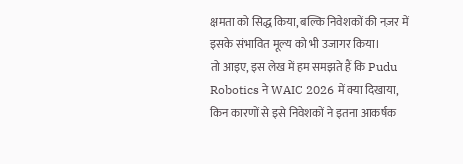क्षमता को सिद्ध किया, बल्कि निवेशकों की नज़र में इसके संभावित मूल्य को भी उजागर किया।
तो आइए, इस लेख में हम समझते हैं कि Pudu Robotics ने WAIC 2026 में क्या दिखाया, किन कारणों से इसे निवेशकों ने इतना आकर्षक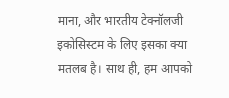माना, और भारतीय टेक्नॉलजी इकोसिस्टम के लिए इसका क्या मतलब है। साथ ही, हम आपको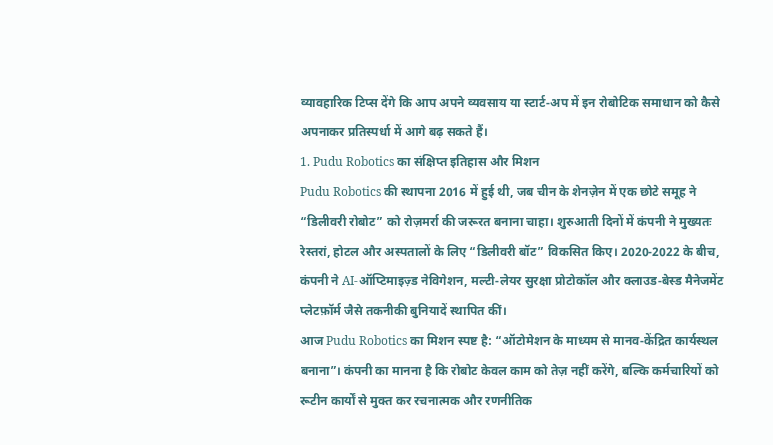व्यावहारिक टिप्स देंगे कि आप अपने व्यवसाय या स्टार्ट‑अप में इन रोबोटिक समाधान को कैसे अपनाकर प्रतिस्पर्धा में आगे बढ़ सकते हैं।
1. Pudu Robotics का संक्षिप्त इतिहास और मिशन
Pudu Robotics की स्थापना 2016 में हुई थी, जब चीन के शेनज़ेन में एक छोटे समूह ने “डिलीवरी रोबोट” को रोज़मर्रा की जरूरत बनाना चाहा। शुरुआती दिनों में कंपनी ने मुख्यतः रेस्तरां, होटल और अस्पतालों के लिए “डिलीवरी बॉट” विकसित किए। 2020‑2022 के बीच, कंपनी ने AI‑ऑप्टिमाइज़्ड नेविगेशन, मल्टी‑लेयर सुरक्षा प्रोटोकॉल और क्लाउड‑बेस्ड मैनेजमेंट प्लेटफ़ॉर्म जैसे तकनीकी बुनियादें स्थापित कीं।
आज Pudu Robotics का मिशन स्पष्ट है: “ऑटोमेशन के माध्यम से मानव‑केंद्रित कार्यस्थल बनाना”। कंपनी का मानना है कि रोबोट केवल काम को तेज़ नहीं करेंगे, बल्कि कर्मचारियों को रूटीन कार्यों से मुक्त कर रचनात्मक और रणनीतिक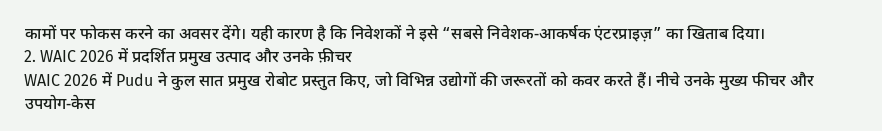कामों पर फोकस करने का अवसर देंगे। यही कारण है कि निवेशकों ने इसे “सबसे निवेशक‑आकर्षक एंटरप्राइज़” का खिताब दिया।
2. WAIC 2026 में प्रदर्शित प्रमुख उत्पाद और उनके फ़ीचर
WAIC 2026 में Pudu ने कुल सात प्रमुख रोबोट प्रस्तुत किए, जो विभिन्न उद्योगों की जरूरतों को कवर करते हैं। नीचे उनके मुख्य फीचर और उपयोग‑केस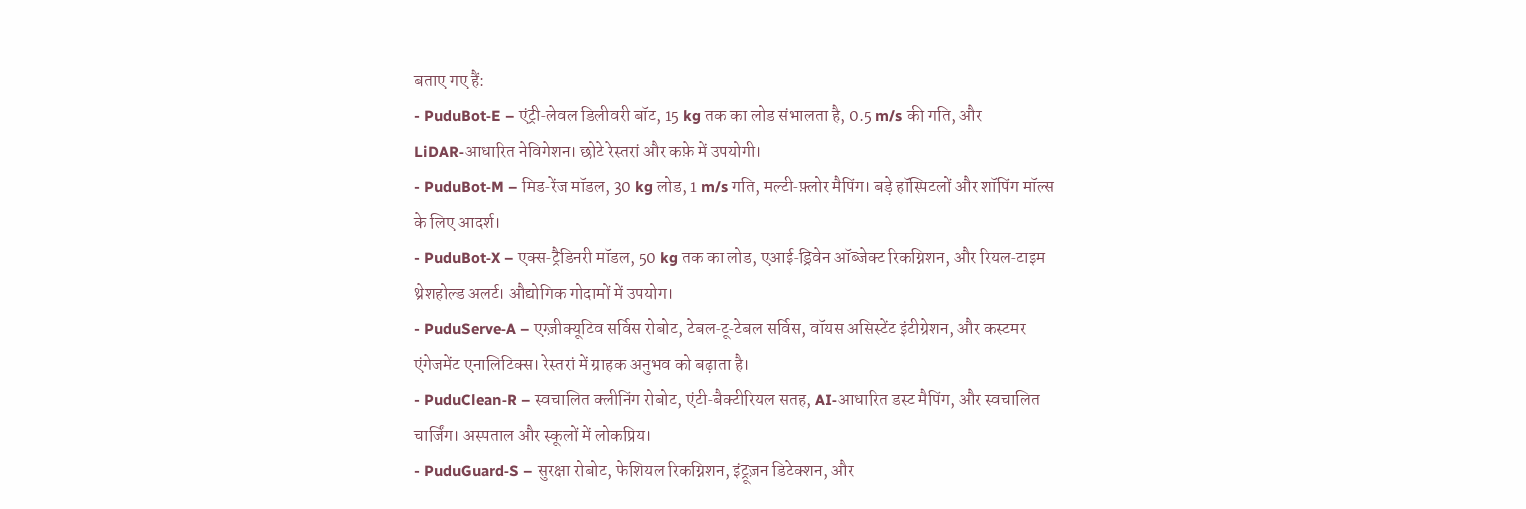बताए गए हैं:
- PuduBot‑E – एंट्री‑लेवल डिलीवरी बॉट, 15 kg तक का लोड संभालता है, 0.5 m/s की गति, और LiDAR‑आधारित नेविगेशन। छोटे रेस्तरां और कफ़े में उपयोगी।
- PuduBot‑M – मिड‑रेंज मॉडल, 30 kg लोड, 1 m/s गति, मल्टी‑फ़्लोर मैपिंग। बड़े हॉस्पिटलों और शॉपिंग मॉल्स के लिए आदर्श।
- PuduBot‑X – एक्स‑ट्रैडिनरी मॉडल, 50 kg तक का लोड, एआई‑ड्रिवेन ऑब्जेक्ट रिकग्निशन, और रियल‑टाइम थ्रेशहोल्ड अलर्ट। औद्योगिक गोदामों में उपयोग।
- PuduServe‑A – एग्ज़ीक्यूटिव सर्विस रोबोट, टेबल‑टू‑टेबल सर्विस, वॉयस असिस्टेंट इंटीग्रेशन, और कस्टमर एंगेजमेंट एनालिटिक्स। रेस्तरां में ग्राहक अनुभव को बढ़ाता है।
- PuduClean‑R – स्वचालित क्लीनिंग रोबोट, एंटी‑बैक्टीरियल सतह, AI‑आधारित डस्ट मैपिंग, और स्वचालित चार्जिंग। अस्पताल और स्कूलों में लोकप्रिय।
- PuduGuard‑S – सुरक्षा रोबोट, फेशियल रिकग्निशन, इंट्रूज़न डिटेक्शन, और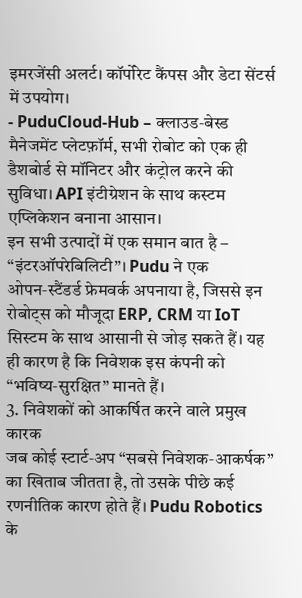इमरजेंसी अलर्ट। कॉर्पोरेट कैंपस और डेटा सेंटर्स में उपयोग।
- PuduCloud‑Hub – क्लाउड‑बेस्ड मैनेजमेंट प्लेटफ़ॉर्म, सभी रोबोट को एक ही डैशबोर्ड से मॉनिटर और कंट्रोल करने की सुविधा। API इंटीग्रेशन के साथ कस्टम एप्लिकेशन बनाना आसान।
इन सभी उत्पादों में एक समान बात है – “इंटरऑपरेबिलिटी”। Pudu ने एक ओपन‑स्टैंडर्ड फ्रेमवर्क अपनाया है, जिससे इन रोबोट्स को मौजूदा ERP, CRM या IoT सिस्टम के साथ आसानी से जोड़ सकते हैं। यह ही कारण है कि निवेशक इस कंपनी को “भविष्य‑सुरक्षित” मानते हैं।
3. निवेशकों को आकर्षित करने वाले प्रमुख कारक
जब कोई स्टार्ट‑अप “सबसे निवेशक‑आकर्षक” का खिताब जीतता है, तो उसके पीछे कई रणनीतिक कारण होते हैं। Pudu Robotics के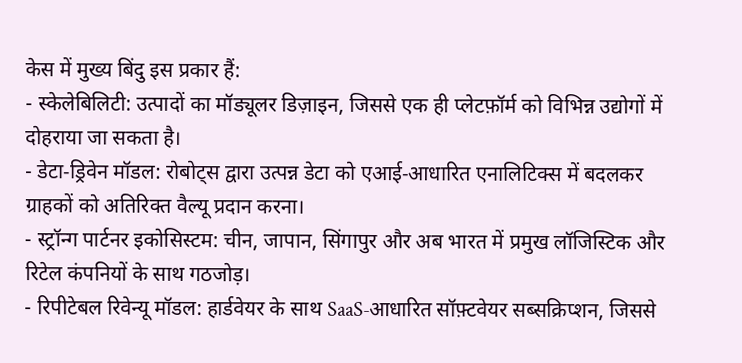केस में मुख्य बिंदु इस प्रकार हैं:
- स्केलेबिलिटी: उत्पादों का मॉड्यूलर डिज़ाइन, जिससे एक ही प्लेटफ़ॉर्म को विभिन्न उद्योगों में दोहराया जा सकता है।
- डेटा‑ड्रिवेन मॉडल: रोबोट्स द्वारा उत्पन्न डेटा को एआई‑आधारित एनालिटिक्स में बदलकर ग्राहकों को अतिरिक्त वैल्यू प्रदान करना।
- स्ट्रॉन्ग पार्टनर इकोसिस्टम: चीन, जापान, सिंगापुर और अब भारत में प्रमुख लॉजिस्टिक और रिटेल कंपनियों के साथ गठजोड़।
- रिपीटेबल रिवेन्यू मॉडल: हार्डवेयर के साथ SaaS‑आधारित सॉफ़्टवेयर सब्सक्रिप्शन, जिससे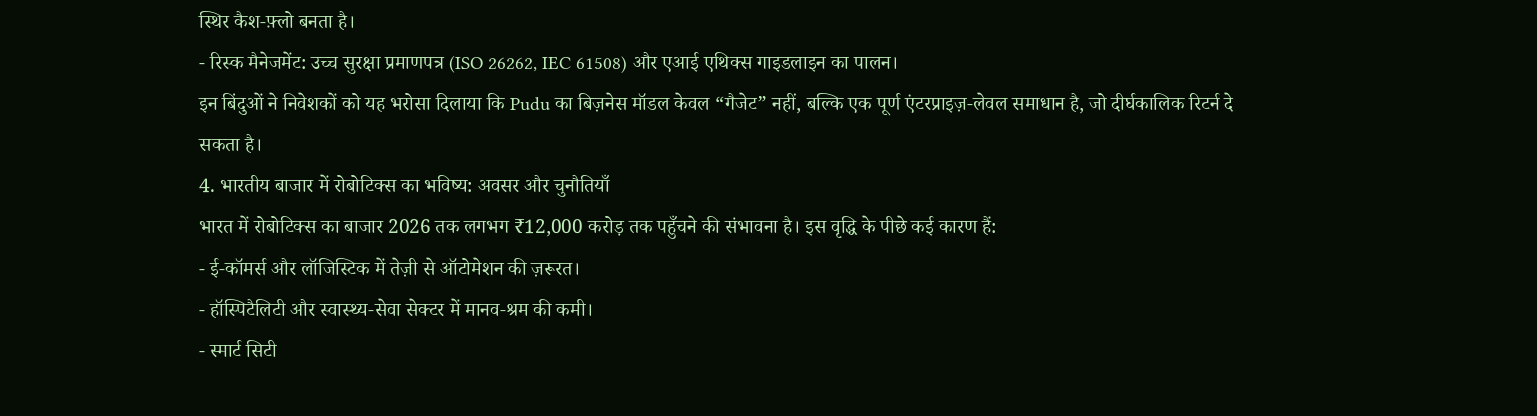स्थिर कैश‑फ़्लो बनता है।
- रिस्क मैनेजमेंट: उच्च सुरक्षा प्रमाणपत्र (ISO 26262, IEC 61508) और एआई एथिक्स गाइडलाइन का पालन।
इन बिंदुओं ने निवेशकों को यह भरोसा दिलाया कि Pudu का बिज़नेस मॉडल केवल “गैजेट” नहीं, बल्कि एक पूर्ण एंटरप्राइज़‑लेवल समाधान है, जो दीर्घकालिक रिटर्न दे सकता है।
4. भारतीय बाजार में रोबोटिक्स का भविष्य: अवसर और चुनौतियाँ
भारत में रोबोटिक्स का बाजार 2026 तक लगभग ₹12,000 करोड़ तक पहुँचने की संभावना है। इस वृद्धि के पीछे कई कारण हैं:
- ई‑कॉमर्स और लॉजिस्टिक में तेज़ी से ऑटोमेशन की ज़रूरत।
- हॉस्पिटैलिटी और स्वास्थ्य‑सेवा सेक्टर में मानव‑श्रम की कमी।
- स्मार्ट सिटी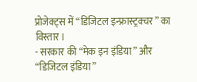प्रोजेक्ट्स में “डिजिटल इन्फ्रास्ट्रक्चर” का विस्तार।
- सरकार की “मेक इन इंडिया” और “डिजिटल इंडिया”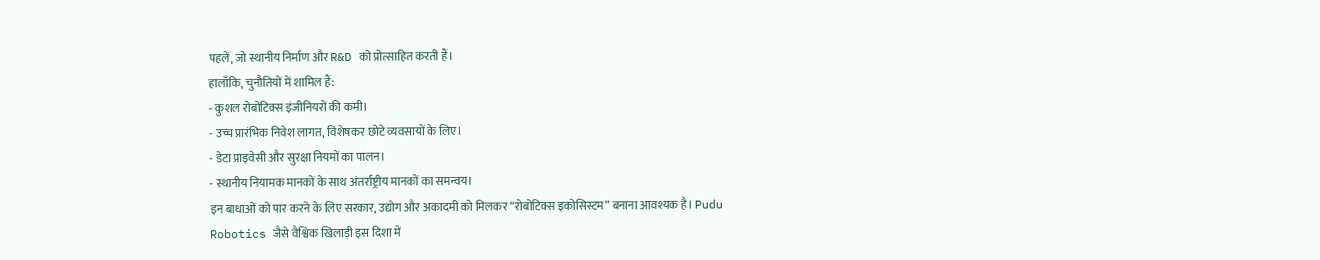पहलें, जो स्थानीय निर्माण और R&D को प्रोत्साहित करती हैं।
हालाँकि, चुनौतियों में शामिल हैं:
- कुशल रोबोटिक्स इंजीनियरों की कमी।
- उच्च प्रारंभिक निवेश लागत, विशेषकर छोटे व्यवसायों के लिए।
- डेटा प्राइवेसी और सुरक्षा नियमों का पालन।
- स्थानीय नियामक मानकों के साथ अंतर्राष्ट्रीय मानकों का समन्वय।
इन बाधाओं को पार करने के लिए सरकार, उद्योग और अकादमी को मिलकर “रोबोटिक्स इकोसिस्टम” बनाना आवश्यक है। Pudu Robotics जैसे वैश्विक खिलाड़ी इस दिशा में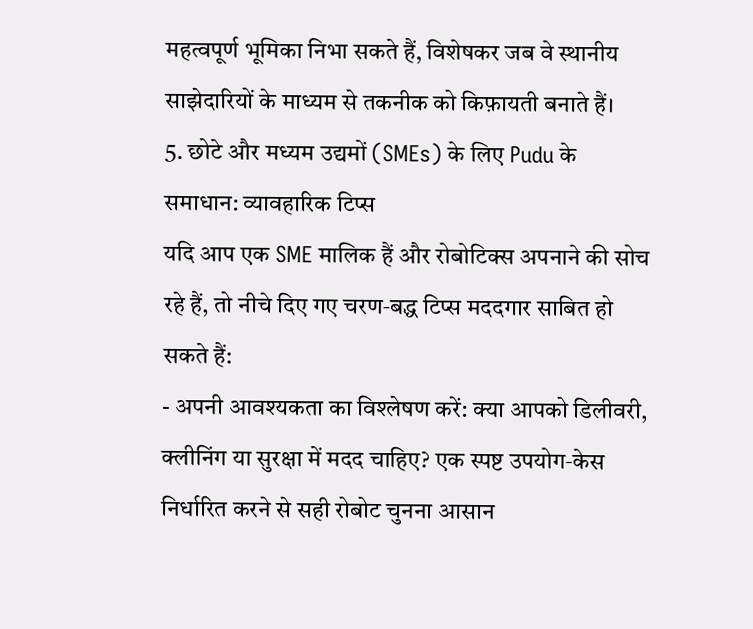महत्वपूर्ण भूमिका निभा सकते हैं, विशेषकर जब वे स्थानीय साझेदारियों के माध्यम से तकनीक को किफ़ायती बनाते हैं।
5. छोटे और मध्यम उद्यमों (SMEs) के लिए Pudu के समाधान: व्यावहारिक टिप्स
यदि आप एक SME मालिक हैं और रोबोटिक्स अपनाने की सोच रहे हैं, तो नीचे दिए गए चरण‑बद्ध टिप्स मददगार साबित हो सकते हैं:
- अपनी आवश्यकता का विश्लेषण करें: क्या आपको डिलीवरी, क्लीनिंग या सुरक्षा में मदद चाहिए? एक स्पष्ट उपयोग‑केस निर्धारित करने से सही रोबोट चुनना आसान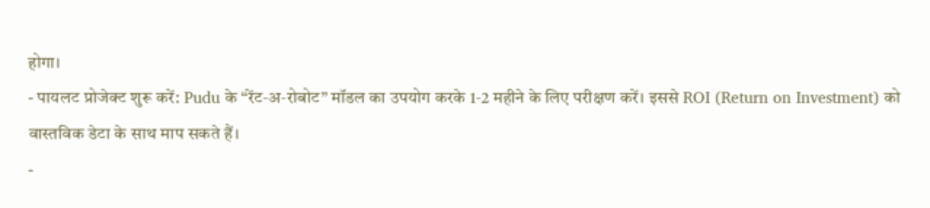होगा।
- पायलट प्रोजेक्ट शुरू करें: Pudu के “रेंट‑अ‑रोबोट” मॉडल का उपयोग करके 1‑2 महीने के लिए परीक्षण करें। इससे ROI (Return on Investment) को वास्तविक डेटा के साथ माप सकते हैं।
-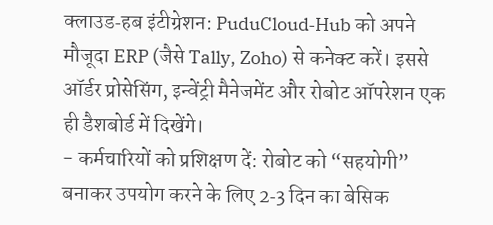क्लाउड‑हब इंटीग्रेशन: PuduCloud‑Hub को अपने मौजूदा ERP (जैसे Tally, Zoho) से कनेक्ट करें। इससे ऑर्डर प्रोसेसिंग, इन्वेंट्री मैनेजमेंट और रोबोट ऑपरेशन एक ही डैशबोर्ड में दिखेंगे।
- कर्मचारियों को प्रशिक्षण दें: रोबोट को “सहयोगी” बनाकर उपयोग करने के लिए 2‑3 दिन का बेसिक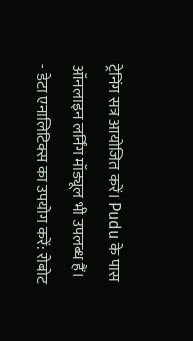ट्रेनिंग सत्र आयोजित करें। Pudu के पास ऑनलाइन लर्निंग मॉड्यूल भी उपलब्ध हैं।
- डेटा एनालिटिक्स का उपयोग करें: रोबोट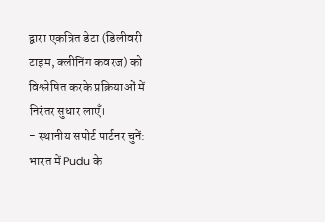द्वारा एकत्रित डेटा (डिलीवरी टाइम, क्लीनिंग कवरज) को विश्लेषित करके प्रक्रियाओं में निरंतर सुधार लाएँ।
- स्थानीय सपोर्ट पार्टनर चुनें: भारत में Pudu के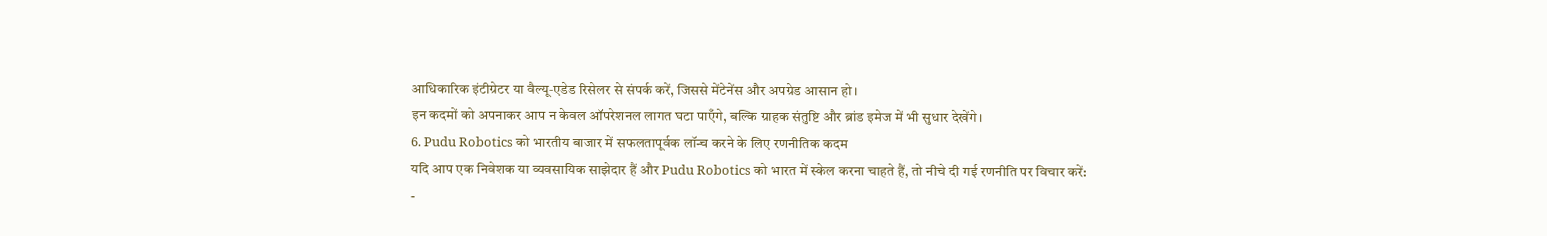आधिकारिक इंटीग्रेटर या वैल्यू‑एडेड रिसेलर से संपर्क करें, जिससे मेंटेनेंस और अपग्रेड आसान हो।
इन कदमों को अपनाकर आप न केवल ऑपरेशनल लागत घटा पाएँगे, बल्कि ग्राहक संतुष्टि और ब्रांड इमेज में भी सुधार देखेंगे।
6. Pudu Robotics को भारतीय बाजार में सफलतापूर्वक लॉन्च करने के लिए रणनीतिक कदम
यदि आप एक निवेशक या व्यवसायिक साझेदार हैं और Pudu Robotics को भारत में स्केल करना चाहते हैं, तो नीचे दी गई रणनीति पर विचार करें:
-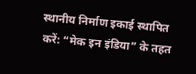स्थानीय निर्माण इकाई स्थापित करें: “मेक इन इंडिया” के तहत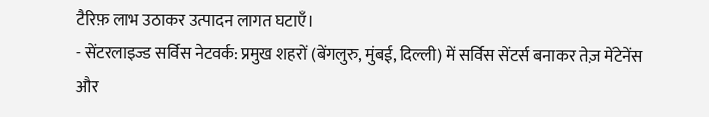टैरिफ़ लाभ उठाकर उत्पादन लागत घटाएँ।
- सेंटरलाइज्ड सर्विस नेटवर्क: प्रमुख शहरों (बेंगलुरु, मुंबई, दिल्ली) में सर्विस सेंटर्स बनाकर तेज़ मेंटेनेंस और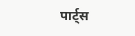पार्ट्स